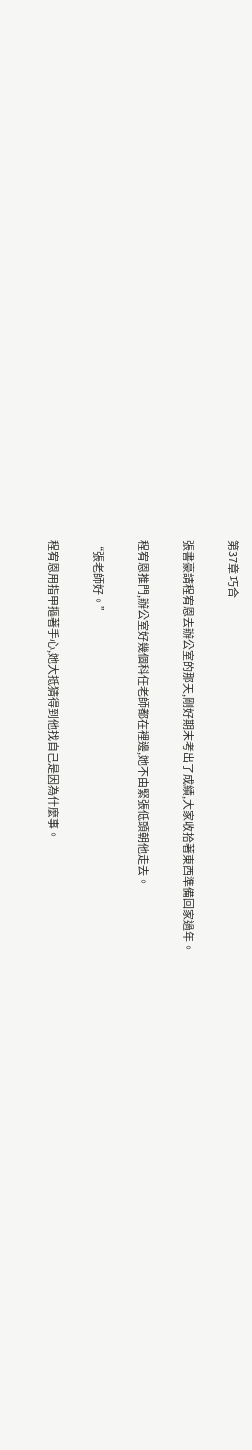第37章 巧合

張書豪請程宥恩去辦公室的那天,剛好期末考出了成績,大家收拾著東西準備回家過年。

程宥恩推門,辦公室好幾個科任老師都在裡邊,她不由緊張低頭朝他走去。

“張老師好。”

程宥恩用指甲摳著手心,她大抵猜得到他找自己是因為什麼事。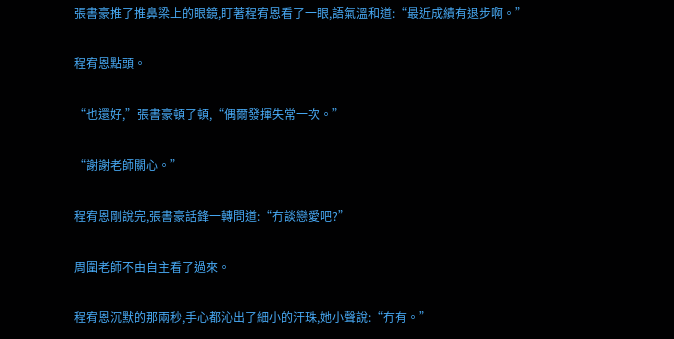張書豪推了推鼻梁上的眼鏡,盯著程宥恩看了一眼,語氣溫和道:“最近成績有退步啊。”

程宥恩點頭。

“也還好,”張書豪頓了頓,“偶爾發揮失常一次。”

“謝謝老師關心。”

程宥恩剛說完,張書豪話鋒一轉問道:“冇談戀愛吧?”

周圍老師不由自主看了過來。

程宥恩沉默的那兩秒,手心都沁出了細小的汗珠,她小聲說:“冇有。”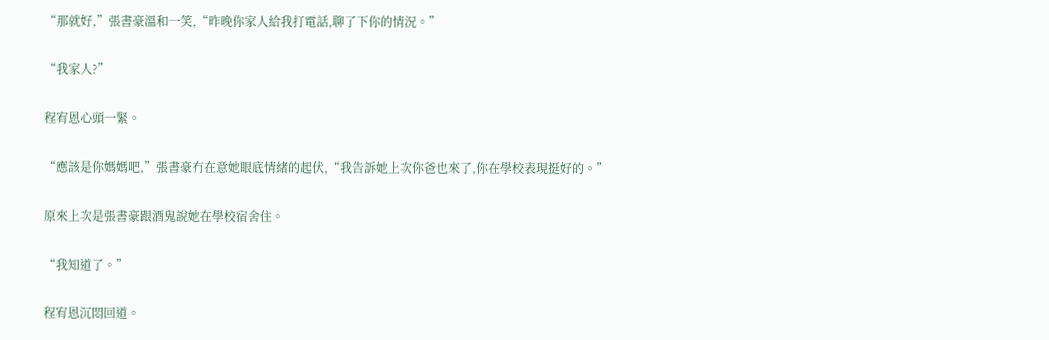“那就好,”張書豪溫和一笑,“昨晚你家人給我打電話,聊了下你的情況。”

“我家人?”

程宥恩心頭一緊。

“應該是你媽媽吧,”張書豪冇在意她眼底情緒的起伏,“我告訴她上次你爸也來了,你在學校表現挺好的。”

原來上次是張書豪跟酒鬼說她在學校宿舍住。

“我知道了。”

程宥恩沉悶回道。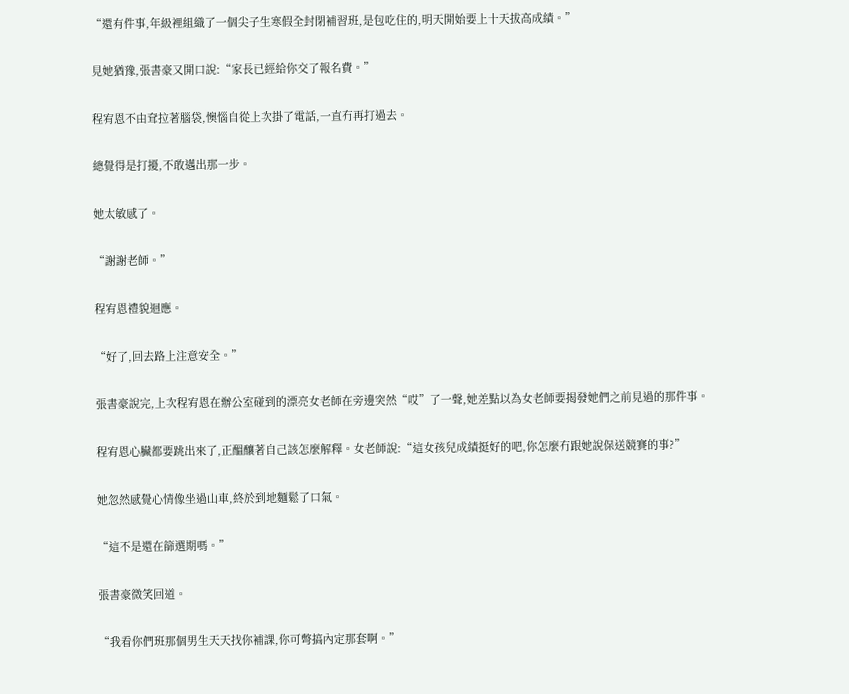“還有件事,年級裡組織了一個尖子生寒假全封閉補習班,是包吃住的,明天開始要上十天拔高成績。”

見她猶豫,張書豪又開口說:“家長已經給你交了報名費。”

程宥恩不由耷拉著腦袋,懊惱自從上次掛了電話,一直冇再打過去。

總覺得是打擾,不敢邁出那一步。

她太敏感了。

“謝謝老師。”

程宥恩禮貌迴應。

“好了,回去路上注意安全。”

張書豪說完,上次程宥恩在辦公室碰到的漂亮女老師在旁邊突然“哎”了一聲,她差點以為女老師要揭發她們之前見過的那件事。

程宥恩心臟都要跳出來了,正醞釀著自己該怎麼解釋。女老師說:“這女孩兒成績挺好的吧,你怎麼冇跟她說保送競賽的事?”

她忽然感覺心情像坐過山車,終於到地麵鬆了口氣。

“這不是還在篩選期嗎。”

張書豪微笑回道。

“我看你們班那個男生天天找你補課,你可彆搞內定那套啊。”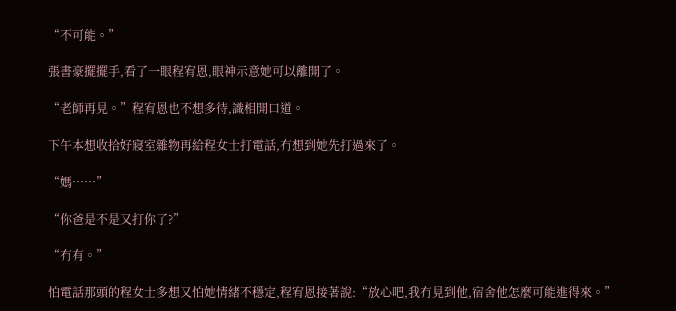“不可能。”

張書豪擺擺手,看了一眼程宥恩,眼神示意她可以離開了。

“老師再見。”程宥恩也不想多待,識相開口道。

下午本想收拾好寢室雜物再給程女士打電話,冇想到她先打過來了。

“媽……”

“你爸是不是又打你了?”

“冇有。”

怕電話那頭的程女士多想又怕她情緒不穩定,程宥恩接著說:“放心吧,我冇見到他,宿舍他怎麼可能進得來。”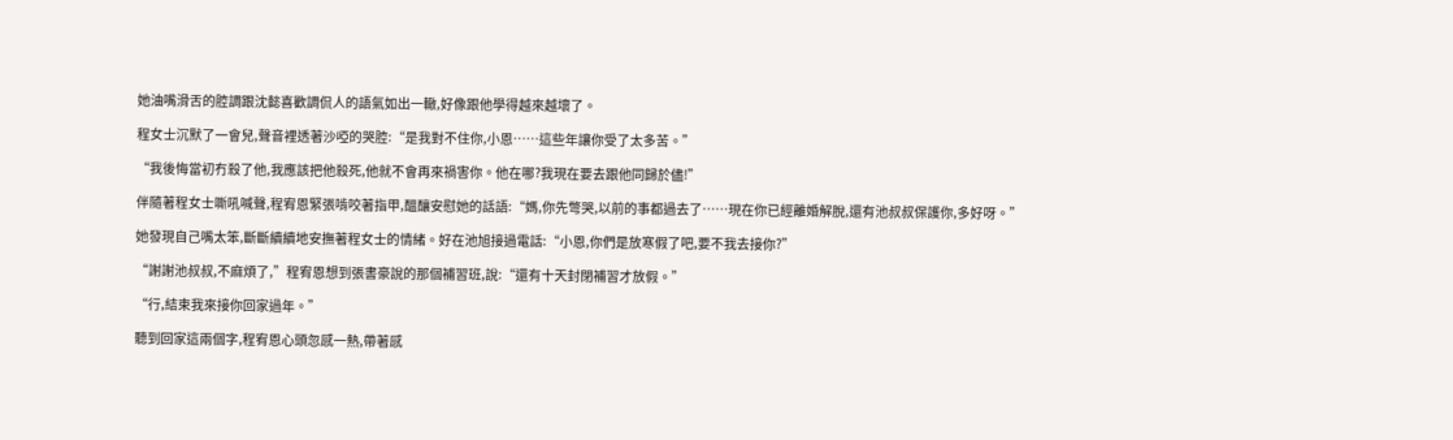她油嘴滑舌的腔調跟沈懿喜歡調侃人的語氣如出一轍,好像跟他學得越來越壞了。

程女士沉默了一會兒,聲音裡透著沙啞的哭腔:“是我對不住你,小恩……這些年讓你受了太多苦。”

“我後悔當初冇殺了他,我應該把他殺死,他就不會再來禍害你。他在哪?我現在要去跟他同歸於儘!”

伴隨著程女士嘶吼喊聲,程宥恩緊張啃咬著指甲,醞釀安慰她的話語:“媽,你先彆哭,以前的事都過去了……現在你已經離婚解脫,還有池叔叔保護你,多好呀。”

她發現自己嘴太笨,斷斷續續地安撫著程女士的情緒。好在池旭接過電話:“小恩,你們是放寒假了吧,要不我去接你?”

“謝謝池叔叔,不麻煩了,”程宥恩想到張書豪說的那個補習班,說:“還有十天封閉補習才放假。”

“行,結束我來接你回家過年。”

聽到回家這兩個字,程宥恩心頭忽感一熱,帶著感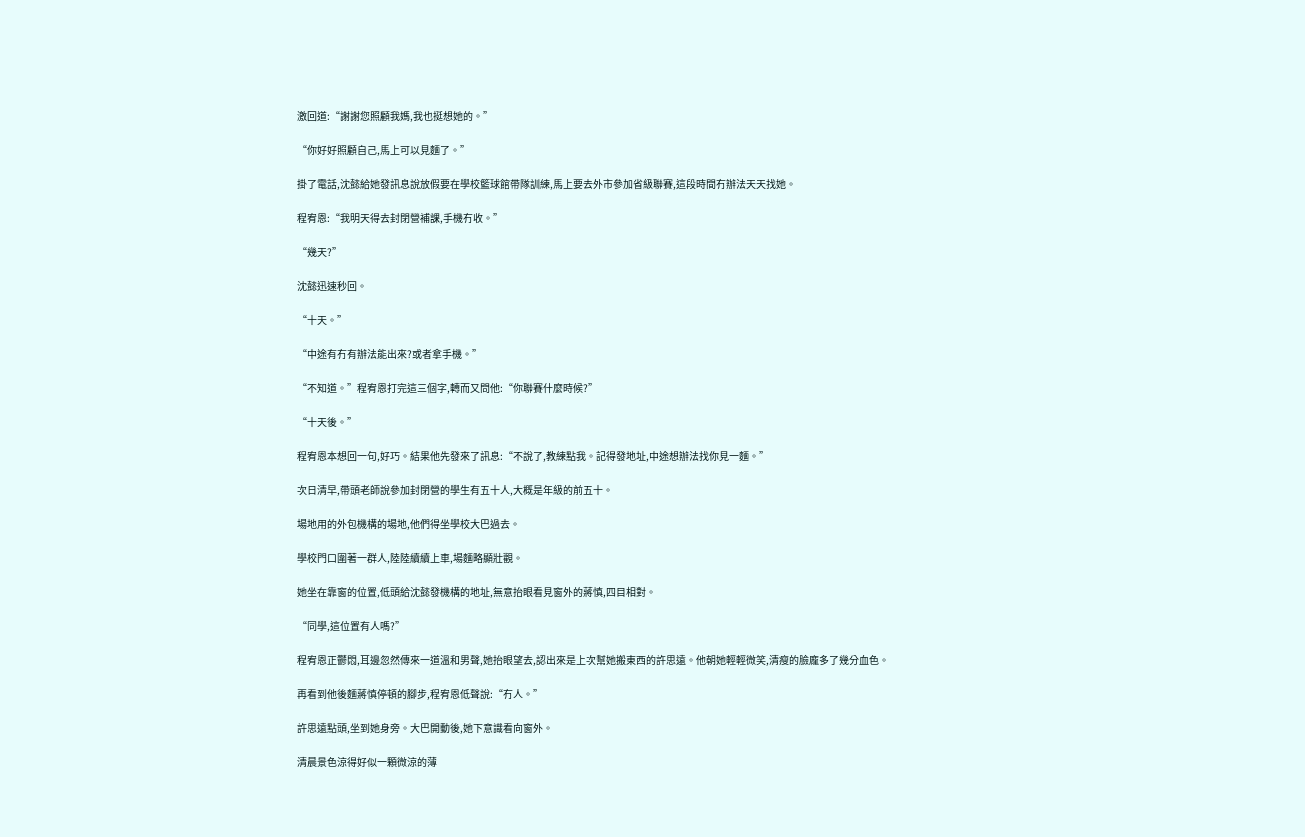激回道:“謝謝您照顧我媽,我也挺想她的。”

“你好好照顧自己,馬上可以見麵了。”

掛了電話,沈懿給她發訊息說放假要在學校籃球館帶隊訓練,馬上要去外市參加省級聯賽,這段時間冇辦法天天找她。

程宥恩:“我明天得去封閉營補課,手機冇收。”

“幾天?”

沈懿迅速秒回。

“十天。”

“中途有冇有辦法能出來?或者拿手機。”

“不知道。”程宥恩打完這三個字,轉而又問他:“你聯賽什麼時候?”

“十天後。”

程宥恩本想回一句,好巧。結果他先發來了訊息:“不說了,教練點我。記得發地址,中途想辦法找你見一麵。”

次日清早,帶頭老師說參加封閉營的學生有五十人,大概是年級的前五十。

場地用的外包機構的場地,他們得坐學校大巴過去。

學校門口圍著一群人,陸陸續續上車,場麵略顯壯觀。

她坐在靠窗的位置,低頭給沈懿發機構的地址,無意抬眼看見窗外的蔣慎,四目相對。

“同學,這位置有人嗎?”

程宥恩正鬱悶,耳邊忽然傳來一道溫和男聲,她抬眼望去,認出來是上次幫她搬東西的許思遠。他朝她輕輕微笑,清瘦的臉龐多了幾分血色。

再看到他後麵蔣慎停頓的腳步,程宥恩低聲說:“冇人。”

許思遠點頭,坐到她身旁。大巴開動後,她下意識看向窗外。

清晨景色涼得好似一顆微涼的薄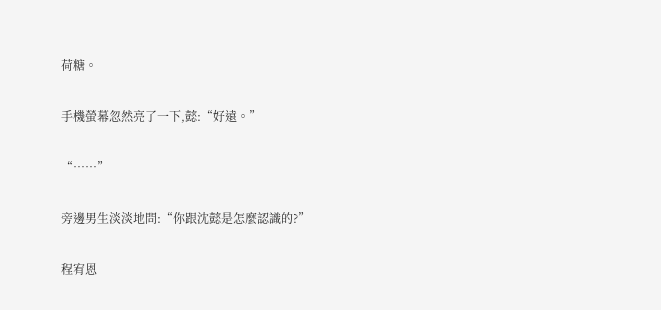荷糖。

手機螢幕忽然亮了一下,懿:“好遠。”

“……”

旁邊男生淡淡地問:“你跟沈懿是怎麼認識的?”

程宥恩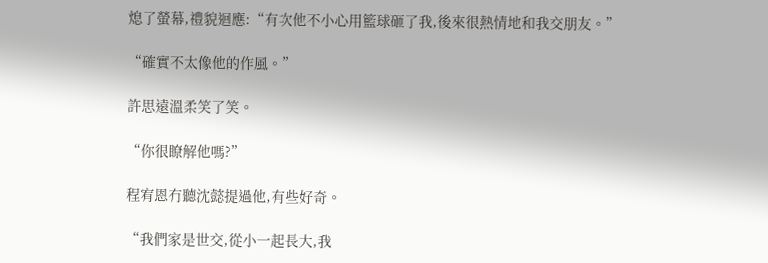熄了螢幕,禮貌迴應:“有次他不小心用籃球砸了我,後來很熱情地和我交朋友。”

“確實不太像他的作風。”

許思遠溫柔笑了笑。

“你很瞭解他嗎?”

程宥恩冇聽沈懿提過他,有些好奇。

“我們家是世交,從小一起長大,我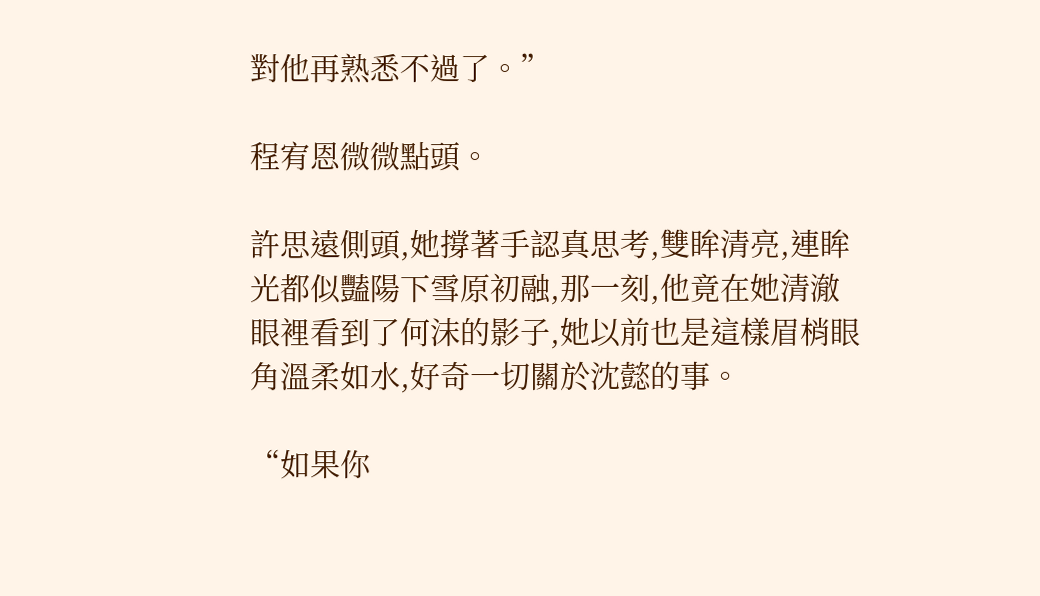對他再熟悉不過了。”

程宥恩微微點頭。

許思遠側頭,她撐著手認真思考,雙眸清亮,連眸光都似豔陽下雪原初融,那一刻,他竟在她清澈眼裡看到了何沫的影子,她以前也是這樣眉梢眼角溫柔如水,好奇一切關於沈懿的事。

“如果你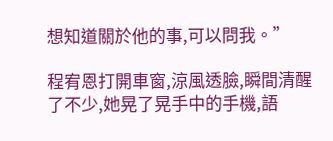想知道關於他的事,可以問我。”

程宥恩打開車窗,涼風透臉,瞬間清醒了不少,她晃了晃手中的手機,語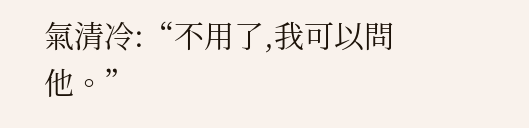氣清冷:“不用了,我可以問他。”